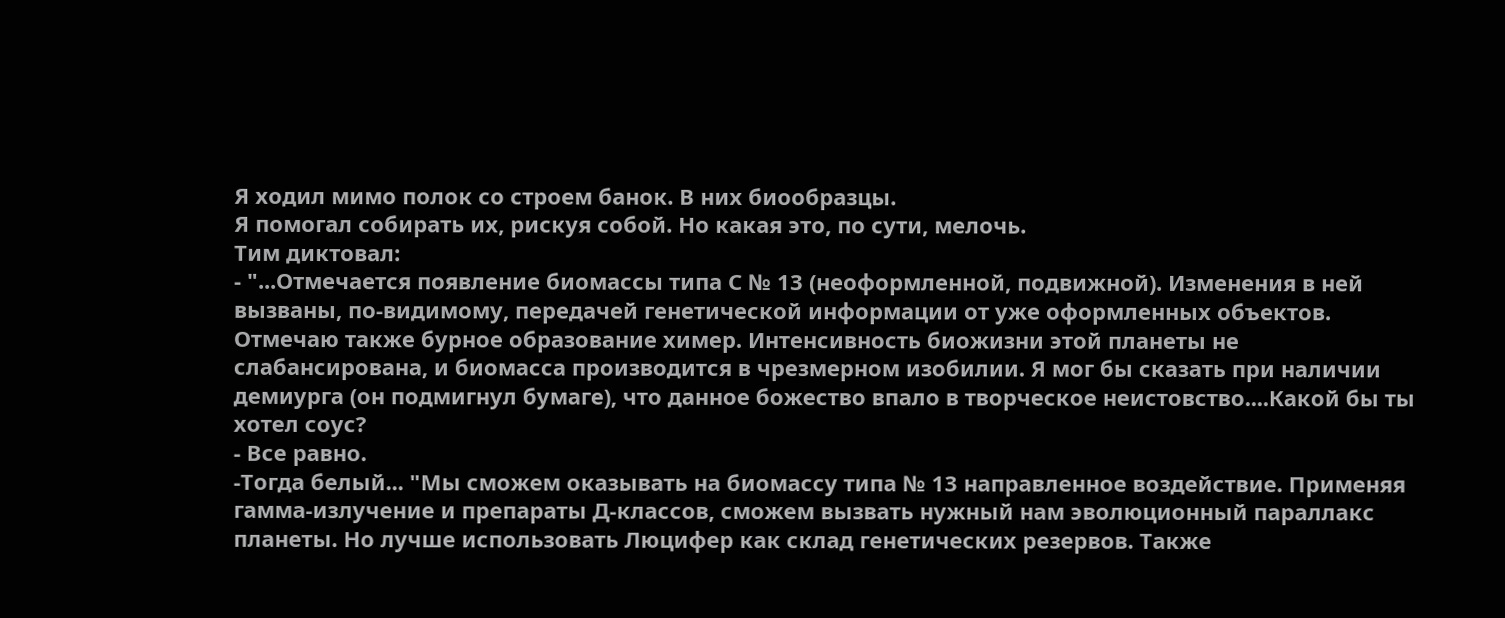Я ходил мимо полок со строем банок. В них биообразцы.
Я помогал собирать их, рискуя собой. Но какая это, по сути, мелочь.
Тим диктовал:
- "...Отмечается появление биомассы типа С № 13 (неоформленной, подвижной). Изменения в ней вызваны, по-видимому, передачей генетической информации от уже оформленных объектов. Отмечаю также бурное образование химер. Интенсивность биожизни этой планеты не слабансирована, и биомасса производится в чрезмерном изобилии. Я мог бы сказать при наличии демиурга (он подмигнул бумаге), что данное божество впало в творческое неистовство....Какой бы ты хотел соус?
- Все равно.
-Тогда белый... "Мы сможем оказывать на биомассу типа № 13 направленное воздействие. Применяя гамма-излучение и препараты Д-классов, сможем вызвать нужный нам эволюционный параллакс планеты. Но лучше использовать Люцифер как склад генетических резервов. Также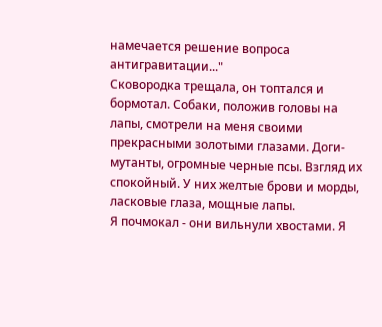намечается решение вопроса антигравитации..."
Сковородка трещала, он топтался и бормотал. Собаки, положив головы на лапы, смотрели на меня своими прекрасными золотыми глазами. Доги-мутанты, огромные черные псы. Взгляд их спокойный. У них желтые брови и морды, ласковые глаза, мощные лапы.
Я почмокал - они вильнули хвостами. Я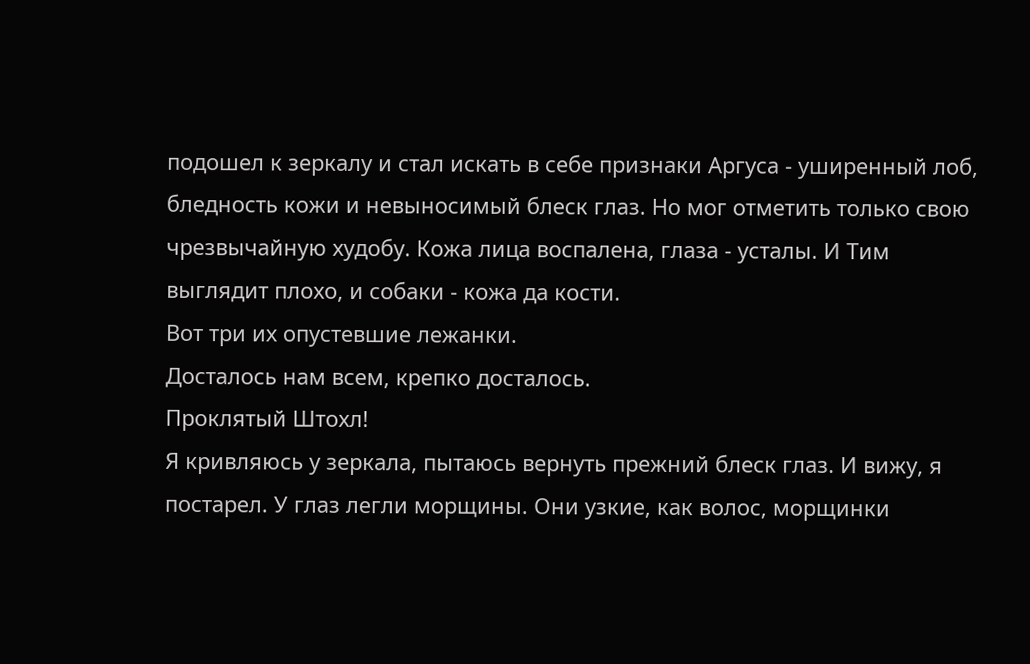подошел к зеркалу и стал искать в себе признаки Аргуса - уширенный лоб, бледность кожи и невыносимый блеск глаз. Но мог отметить только свою чрезвычайную худобу. Кожа лица воспалена, глаза - усталы. И Тим выглядит плохо, и собаки - кожа да кости.
Вот три их опустевшие лежанки.
Досталось нам всем, крепко досталось.
Проклятый Штохл!
Я кривляюсь у зеркала, пытаюсь вернуть прежний блеск глаз. И вижу, я постарел. У глаз легли морщины. Они узкие, как волос, морщинки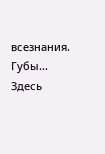всезнания. Губы... Здесь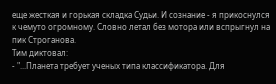еще жесткая и горькая складка Судьи. И сознание - я прикоснулся к чемуто огромному. Словно летал без мотора или вспрыгнул на пик Строганова.
Тим диктовал:
- "...Планета требует ученых типа классификатора. Для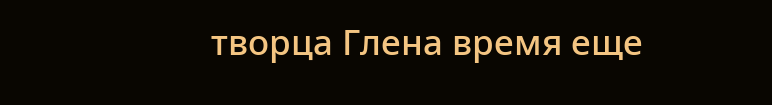творца Глена время еще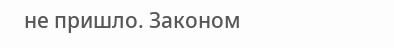не пришло. Законом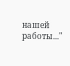нашей работы..."